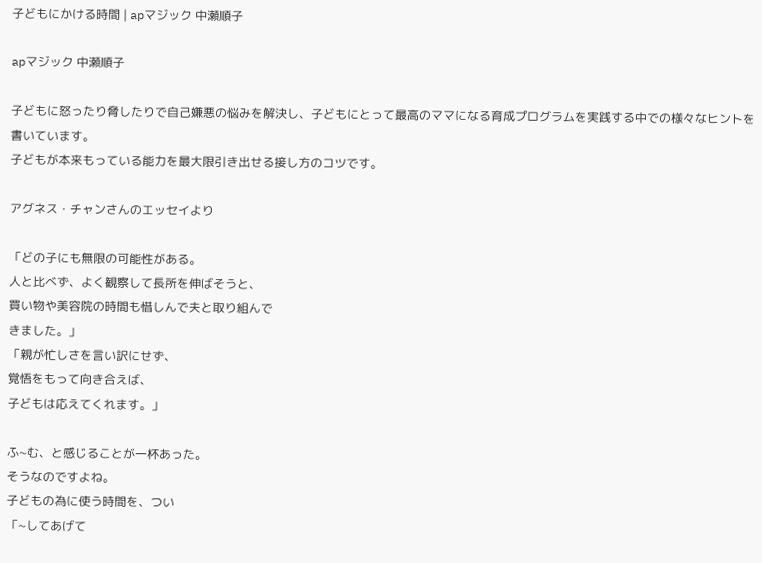子どもにかける時間 | apマジック 中瀬順子

apマジック 中瀬順子

子どもに怒ったり脅したりで自己嫌悪の悩みを解決し、子どもにとって最高のママになる育成プログラムを実践する中での様々なヒントを書いています。
子どもが本来もっている能力を最大限引き出せる接し方のコツです。

アグネス・チャンさんのエッセイより

「どの子にも無限の可能性がある。
人と比べず、よく観察して長所を伸ばそうと、
買い物や美容院の時間も惜しんで夫と取り組んで
きました。」
「親が忙しさを言い訳にせず、
覚悟をもって向き合えば、
子どもは応えてくれます。」

ふ~む、と感じることが一杯あった。
そうなのですよね。
子どもの為に使う時間を、つい
「~してあげて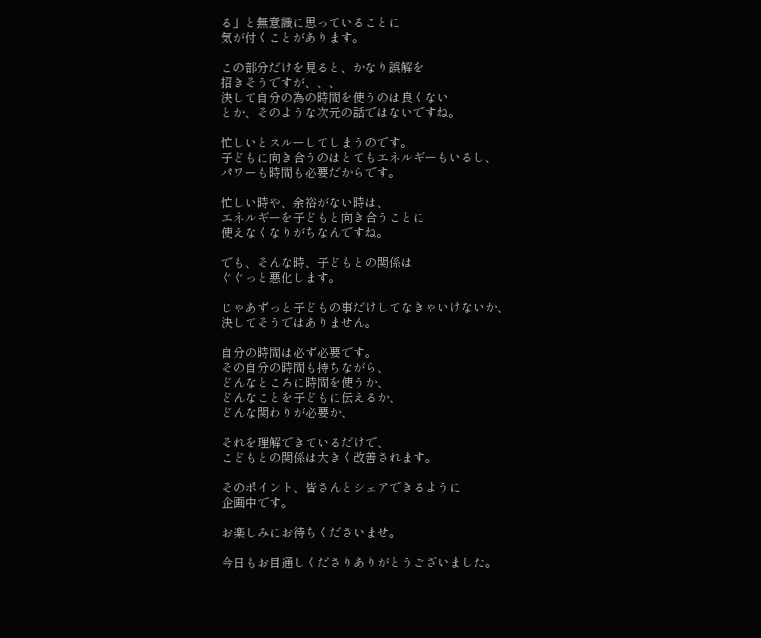る」と無意識に思っていることに
気が付くことがあります。

この部分だけを見ると、かなり誤解を
招きそうですが、、、
決して自分の為の時間を使うのは良くない
とか、そのような次元の話ではないですね。

忙しいとスルーしてしまうのです。
子どもに向き合うのはとてもエネルギーもいるし、
パワーも時間も必要だからです。

忙しい時や、余裕がない時は、
エネルギーを子どもと向き合うことに
使えなくなりがちなんですね。

でも、そんな時、子どもとの関係は
ぐぐっと悪化します。

じゃあずっと子どもの事だけしてなきゃいけないか、
決してそうではありません。

自分の時間は必ず必要です。
その自分の時間も持ちながら、
どんなところに時間を使うか、
どんなことを子どもに伝えるか、
どんな関わりが必要か、

それを理解できているだけで、
こどもとの関係は大きく改善されます。

そのポイント、皆さんとシェアできるように
企画中です。

お楽しみにお待ちくださいませ。

今日もお目通しくださりありがとうございました。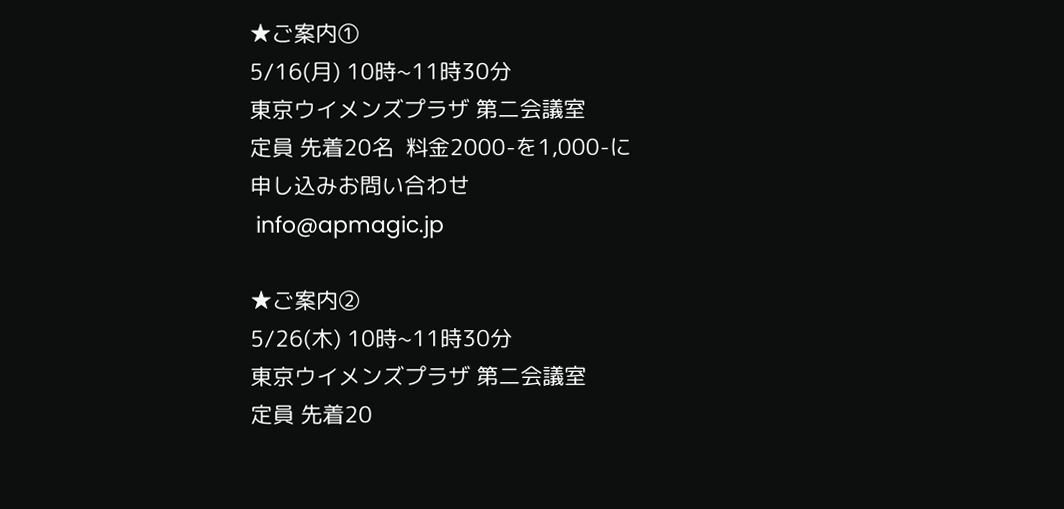★ご案内①
5/16(月) 10時~11時30分
東京ウイメンズプラザ 第二会議室
定員 先着20名  料金2000-を1,000-に
申し込みお問い合わせ
 info@apmagic.jp

★ご案内②
5/26(木) 10時~11時30分
東京ウイメンズプラザ 第二会議室
定員 先着20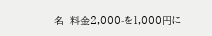名  料金2,000-を1,000円に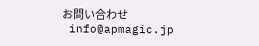お問い合わせ
 info@apmagic.jp